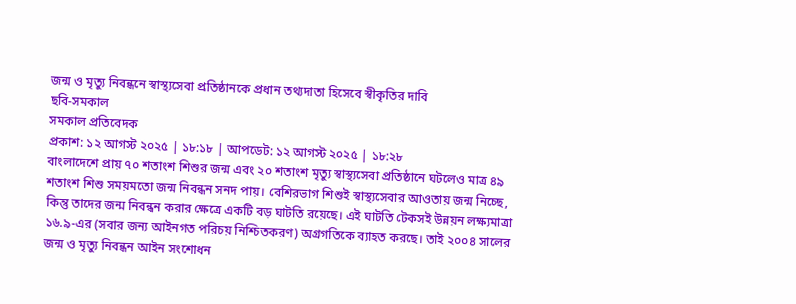জন্ম ও মৃত্যু নিবন্ধনে স্বাস্থ্যসেবা প্রতিষ্ঠানকে প্রধান তথ্যদাতা হিসেবে স্বীকৃতির দাবি
ছবি-সমকাল
সমকাল প্রতিবেদক
প্রকাশ: ১২ আগস্ট ২০২৫ | ১৮:১৮ | আপডেট: ১২ আগস্ট ২০২৫ | ১৮:২৮
বাংলাদেশে প্রায় ৭০ শতাংশ শিশুর জন্ম এবং ২০ শতাংশ মৃত্যু স্বাস্থ্যসেবা প্রতিষ্ঠানে ঘটলেও মাত্র ৪৯ শতাংশ শিশু সময়মতো জন্ম নিবন্ধন সনদ পায়। বেশিরভাগ শিশুই স্বাস্থ্যসেবার আওতায় জন্ম নিচ্ছে, কিন্তু তাদের জন্ম নিবন্ধন করার ক্ষেত্রে একটি বড় ঘাটতি রয়েছে। এই ঘাটতি টেকসই উন্নয়ন লক্ষ্যমাত্রা ১৬.৯-এর (সবার জন্য আইনগত পরিচয় নিশ্চিতকরণ) অগ্রগতিকে ব্যাহত করছে। তাই ২০০৪ সালের জন্ম ও মৃত্যু নিবন্ধন আইন সংশোধন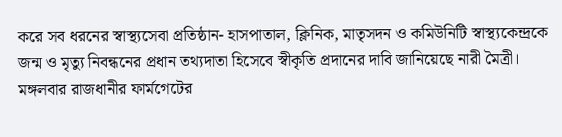করে সব ধরনের স্বাস্থ্যসেবা প্রতিষ্ঠান- হাসপাতাল, ক্লিনিক, মাতৃসদন ও কমিউনিটি স্বাস্থ্যকেন্দ্রকে জন্ম ও মৃত্যু নিবন্ধনের প্রধান তথ্যদাতা হিসেবে স্বীকৃতি প্রদানের দাবি জানিয়েছে নারী মৈত্রী।
মঙ্গলবার রাজধানীর ফার্মগেটের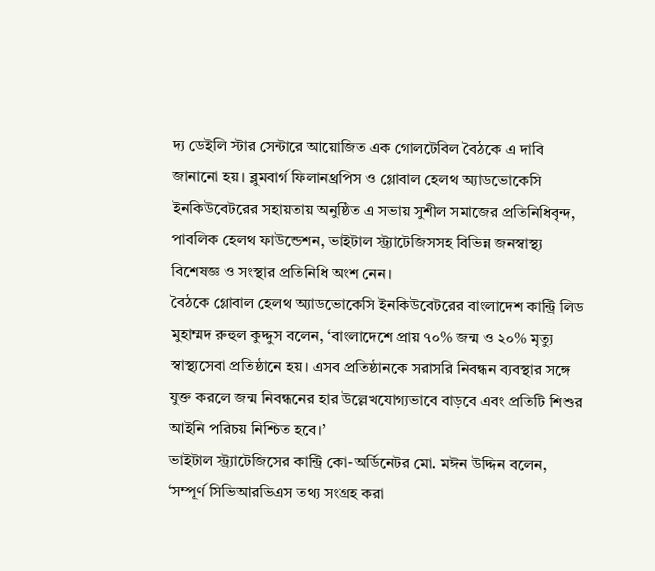দ্য ডেইলি স্টার সেন্টারে আয়োজিত এক গোলটেবিল বৈঠকে এ দাবি জানানো হয়। ব্লুমবার্গ ফিলানথ্রপিস ও গ্লোবাল হেলথ অ্যাডভোকেসি ইনকিউবেটরের সহায়তায় অনুষ্ঠিত এ সভায় সুশীল সমাজের প্রতিনিধিবৃন্দ, পাবলিক হেলথ ফাউন্ডেশন, ভাইটাল স্ট্র্যাটেজিসসহ বিভিন্ন জনস্বাস্থ্য বিশেষজ্ঞ ও সংস্থার প্রতিনিধি অংশ নেন।
বৈঠকে গ্লোবাল হেলথ অ্যাডভোকেসি ইনকিউবেটরের বাংলাদেশ কান্ট্রি লিড মুহাম্মদ রুহুল কুদ্দুস বলেন, ‘বাংলাদেশে প্রায় ৭০% জন্ম ও ২০% মৃত্যু স্বাস্থ্যসেবা প্রতিষ্ঠানে হয়। এসব প্রতিষ্ঠানকে সরাসরি নিবন্ধন ব্যবস্থার সঙ্গে যুক্ত করলে জন্ম নিবন্ধনের হার উল্লেখযোগ্যভাবে বাড়বে এবং প্রতিটি শিশুর আইনি পরিচয় নিশ্চিত হবে।’
ভাইটাল স্ট্র্যাটেজিসের কান্ট্রি কো-অর্ডিনেটর মো. মঈন উদ্দিন বলেন, ‘সম্পূর্ণ সিভিআরভিএস তথ্য সংগ্রহ করা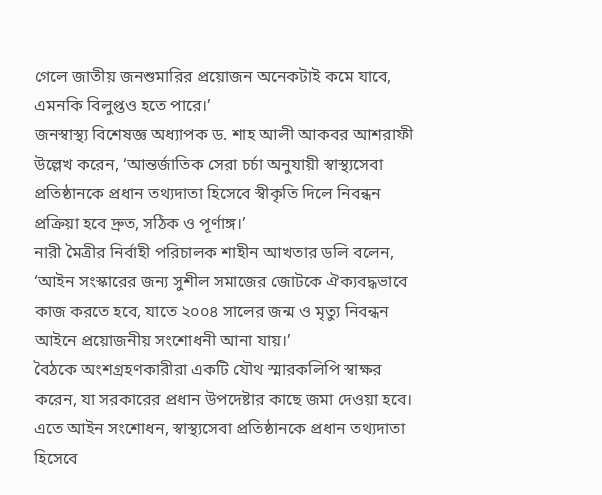গেলে জাতীয় জনশুমারির প্রয়োজন অনেকটাই কমে যাবে, এমনকি বিলুপ্তও হতে পারে।’
জনস্বাস্থ্য বিশেষজ্ঞ অধ্যাপক ড. শাহ আলী আকবর আশরাফী উল্লেখ করেন, ‘আন্তর্জাতিক সেরা চর্চা অনুযায়ী স্বাস্থ্যসেবা প্রতিষ্ঠানকে প্রধান তথ্যদাতা হিসেবে স্বীকৃতি দিলে নিবন্ধন প্রক্রিয়া হবে দ্রুত, সঠিক ও পূর্ণাঙ্গ।’
নারী মৈত্রীর নির্বাহী পরিচালক শাহীন আখতার ডলি বলেন, ‘আইন সংস্কারের জন্য সুশীল সমাজের জোটকে ঐক্যবদ্ধভাবে কাজ করতে হবে, যাতে ২০০৪ সালের জন্ম ও মৃত্যু নিবন্ধন আইনে প্রয়োজনীয় সংশোধনী আনা যায়।’
বৈঠকে অংশগ্রহণকারীরা একটি যৌথ স্মারকলিপি স্বাক্ষর করেন, যা সরকারের প্রধান উপদেষ্টার কাছে জমা দেওয়া হবে। এতে আইন সংশোধন, স্বাস্থ্যসেবা প্রতিষ্ঠানকে প্রধান তথ্যদাতা হিসেবে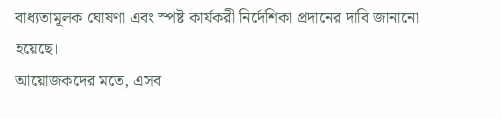বাধ্যতামূলক ঘোষণা এবং স্পষ্ট কার্যকরী নির্দেশিকা প্রদানের দাবি জানানো হয়েছে।
আয়োজকদের মতে, এসব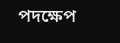পদক্ষেপ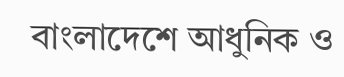বাংলাদেশে আধুনিক ও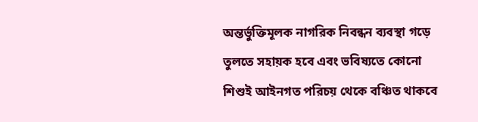অন্তর্ভুক্তিমূলক নাগরিক নিবন্ধন ব্যবস্থা গড়ে তুলতে সহায়ক হবে এবং ভবিষ্যতে কোনো শিশুই আইনগত পরিচয় থেকে বঞ্চিত থাকবে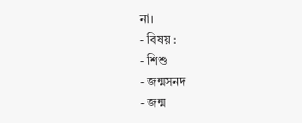না।
- বিষয় :
- শিশু
- জন্মসনদ
- জন্ম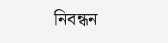নিবন্ধন